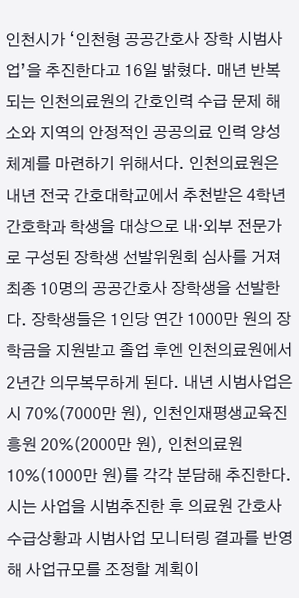인천시가 ‘인천형 공공간호사 장학 시범사업’을 추진한다고 16일 밝혔다. 매년 반복되는 인천의료원의 간호인력 수급 문제 해소와 지역의 안정적인 공공의료 인력 양성체계를 마련하기 위해서다. 인천의료원은 내년 전국 간호대학교에서 추천받은 4학년 간호학과 학생을 대상으로 내·외부 전문가로 구성된 장학생 선발위원회 심사를 거져 최종 10명의 공공간호사 장학생을 선발한다. 장학생들은 1인당 연간 1000만 원의 장학금을 지원받고 졸업 후엔 인천의료원에서 2년간 의무복무하게 된다. 내년 시범사업은 시 70%(7000만 원), 인천인재평생교육진흥원 20%(2000만 원), 인천의료원 10%(1000만 원)를 각각 분담해 추진한다. 시는 사업을 시범추진한 후 의료원 간호사 수급상황과 시범사업 모니터링 결과를 반영해 사업규모를 조정할 계획이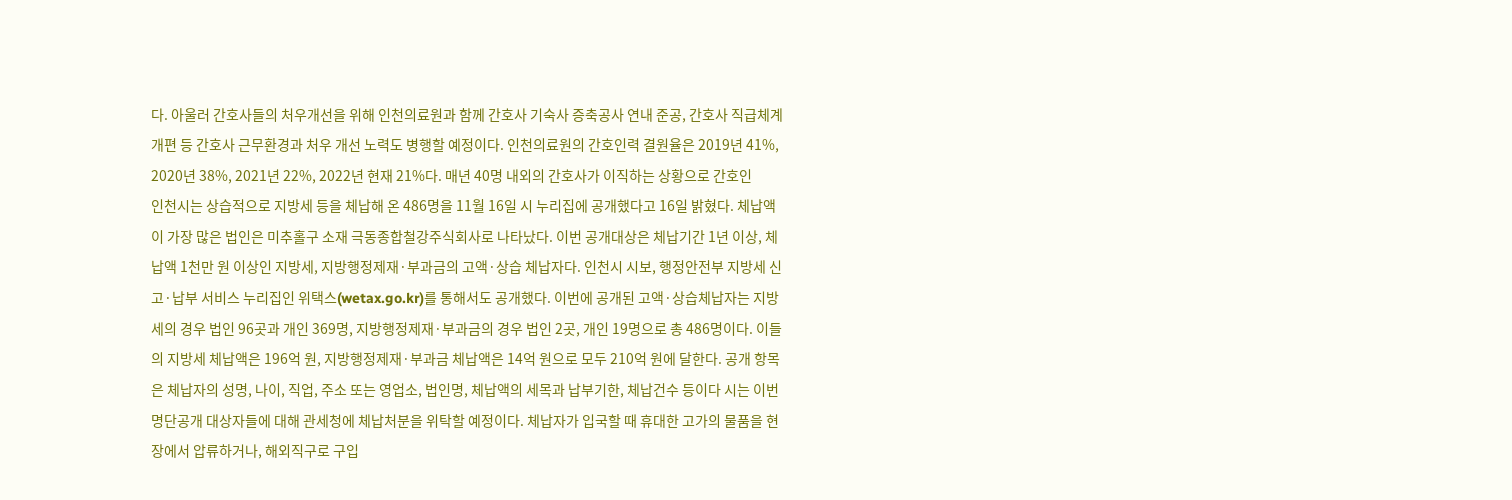다. 아울러 간호사들의 처우개선을 위해 인천의료원과 함께 간호사 기숙사 증축공사 연내 준공, 간호사 직급체계 개편 등 간호사 근무환경과 처우 개선 노력도 병행할 예정이다. 인천의료원의 간호인력 결원율은 2019년 41%, 2020년 38%, 2021년 22%, 2022년 현재 21%다. 매년 40명 내외의 간호사가 이직하는 상황으로 간호인
인천시는 상습적으로 지방세 등을 체납해 온 486명을 11월 16일 시 누리집에 공개했다고 16일 밝혔다. 체납액이 가장 많은 법인은 미추홀구 소재 극동종합철강주식회사로 나타났다. 이번 공개대상은 체납기간 1년 이상, 체납액 1천만 원 이상인 지방세, 지방행정제재·부과금의 고액·상습 체납자다. 인천시 시보, 행정안전부 지방세 신고·납부 서비스 누리집인 위택스(wetax.go.kr)를 통해서도 공개했다. 이번에 공개된 고액·상습체납자는 지방세의 경우 법인 96곳과 개인 369명, 지방행정제재·부과금의 경우 법인 2곳, 개인 19명으로 총 486명이다. 이들의 지방세 체납액은 196억 원, 지방행정제재·부과금 체납액은 14억 원으로 모두 210억 원에 달한다. 공개 항목은 체납자의 성명, 나이, 직업, 주소 또는 영업소, 법인명, 체납액의 세목과 납부기한, 체납건수 등이다 시는 이번 명단공개 대상자들에 대해 관세청에 체납처분을 위탁할 예정이다. 체납자가 입국할 때 휴대한 고가의 물품을 현장에서 압류하거나, 해외직구로 구입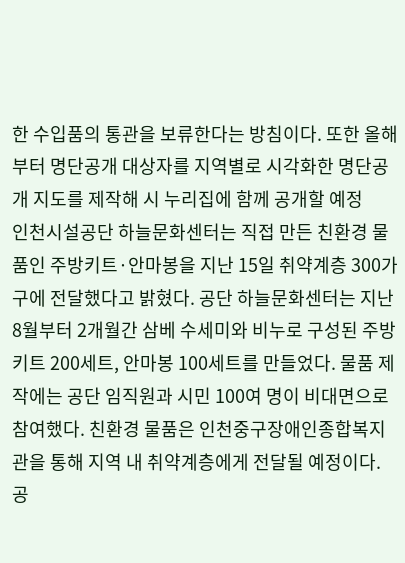한 수입품의 통관을 보류한다는 방침이다. 또한 올해부터 명단공개 대상자를 지역별로 시각화한 명단공개 지도를 제작해 시 누리집에 함께 공개할 예정
인천시설공단 하늘문화센터는 직접 만든 친환경 물품인 주방키트·안마봉을 지난 15일 취약계층 300가구에 전달했다고 밝혔다. 공단 하늘문화센터는 지난 8월부터 2개월간 삼베 수세미와 비누로 구성된 주방키트 200세트, 안마봉 100세트를 만들었다. 물품 제작에는 공단 임직원과 시민 100여 명이 비대면으로 참여했다. 친환경 물품은 인천중구장애인종합복지관을 통해 지역 내 취약계층에게 전달될 예정이다. 공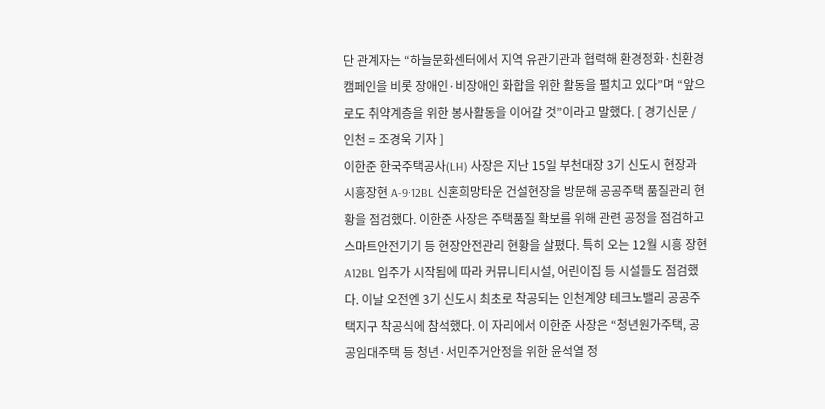단 관계자는 “하늘문화센터에서 지역 유관기관과 협력해 환경정화·친환경 캠페인을 비롯 장애인·비장애인 화합을 위한 활동을 펼치고 있다”며 “앞으로도 취약계층을 위한 봉사활동을 이어갈 것”이라고 말했다. [ 경기신문 / 인천 = 조경욱 기자 ]
이한준 한국주택공사(LH) 사장은 지난 15일 부천대장 3기 신도시 현장과 시흥장현 A-9·12BL 신혼희망타운 건설현장을 방문해 공공주택 품질관리 현황을 점검했다. 이한준 사장은 주택품질 확보를 위해 관련 공정을 점검하고 스마트안전기기 등 현장안전관리 현황을 살폈다. 특히 오는 12월 시흥 장현 A12BL 입주가 시작됨에 따라 커뮤니티시설, 어린이집 등 시설들도 점검했다. 이날 오전엔 3기 신도시 최초로 착공되는 인천계양 테크노밸리 공공주택지구 착공식에 참석했다. 이 자리에서 이한준 사장은 “청년원가주택, 공공임대주택 등 청년·서민주거안정을 위한 윤석열 정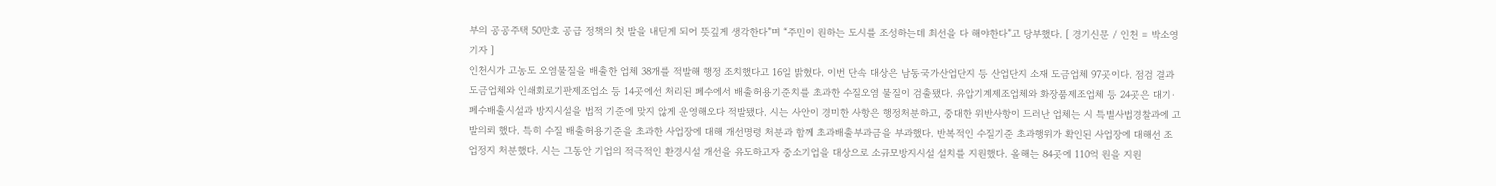부의 공공주택 50만호 공급 정책의 첫 발을 내딛게 되어 뜻깊게 생각한다”며 “주민이 원하는 도시를 조성하는데 최선을 다 해야한다”고 당부했다. [ 경기신문 / 인천 = 박소영 기자 ]
인천시가 고농도 오염물질을 배출한 업체 38개를 적발해 행정 조치했다고 16일 밝혔다. 이번 단속 대상은 남동국가산업단지 등 산업단지 소재 도금업체 97곳이다. 점검 결과 도금업체와 인쇄회로기판제조업소 등 14곳에선 처리된 폐수에서 배출허용기준치를 초과한 수질오염 물질이 검출됐다. 유압기계제조업체와 화장품제조업체 등 24곳은 대기·폐수배출시설과 방지시설을 법적 기준에 맞지 않게 운영해오다 적발됐다. 시는 사안이 경미한 사항은 행정처분하고, 중대한 위반사항이 드러난 업체는 시 특별사법경찰과에 고발의뢰 했다. 특히 수질 배출허용기준을 초과한 사업장에 대해 개선명령 처분과 함께 초과배출부과금을 부과했다. 반복적인 수질기준 초과행위가 확인된 사업장에 대해선 조업정지 처분했다. 시는 그동안 기업의 적극적인 환경시설 개선을 유도하고자 중소기업을 대상으로 소규모방지시설 설치를 지원했다. 올해는 84곳에 110억 원을 지원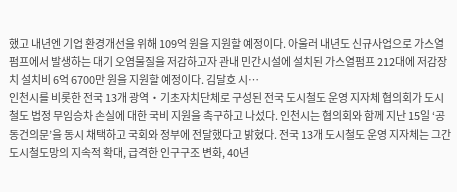했고 내년엔 기업 환경개선을 위해 109억 원을 지원할 예정이다. 아울러 내년도 신규사업으로 가스열펌프에서 발생하는 대기 오염물질을 저감하고자 관내 민간시설에 설치된 가스열펌프 212대에 저감장치 설치비 6억 6700만 원을 지원할 예정이다. 김달호 시…
인천시를 비롯한 전국 13개 광역‧기초자치단체로 구성된 전국 도시철도 운영 지자체 협의회가 도시철도 법정 무임승차 손실에 대한 국비 지원을 촉구하고 나섰다. 인천시는 협의회와 함께 지난 15일 ‘공동건의문’을 동시 채택하고 국회와 정부에 전달했다고 밝혔다. 전국 13개 도시철도 운영 지자체는 그간 도시철도망의 지속적 확대, 급격한 인구구조 변화, 40년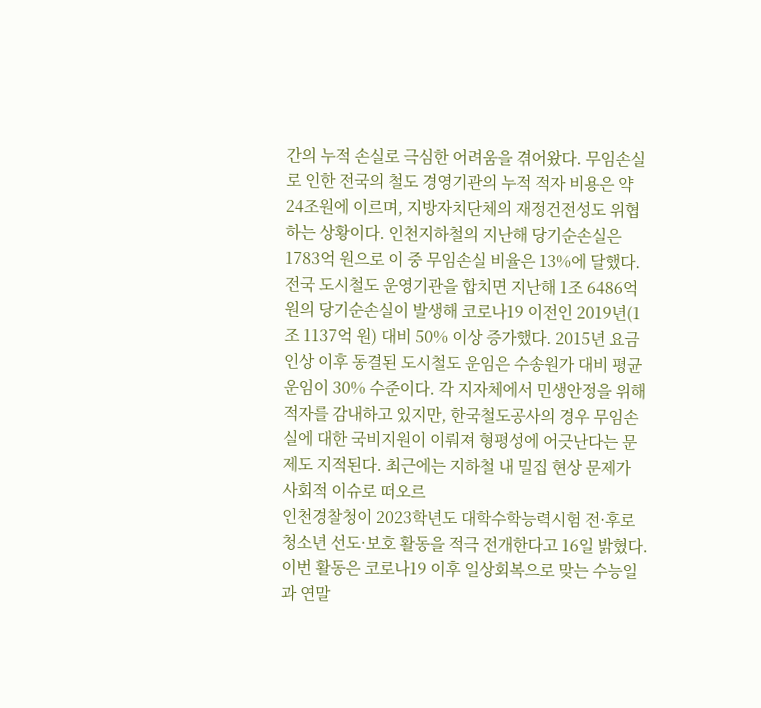간의 누적 손실로 극심한 어려움을 겪어왔다. 무임손실로 인한 전국의 철도 경영기관의 누적 적자 비용은 약 24조원에 이르며, 지방자치단체의 재정건전성도 위협하는 상황이다. 인천지하철의 지난해 당기순손실은 1783억 원으로 이 중 무임손실 비율은 13%에 달했다. 전국 도시철도 운영기관을 합치면 지난해 1조 6486억 원의 당기순손실이 발생해 코로나19 이전인 2019년(1조 1137억 원) 대비 50% 이상 증가했다. 2015년 요금인상 이후 동결된 도시철도 운임은 수송원가 대비 평균 운임이 30% 수준이다. 각 지자체에서 민생안정을 위해 적자를 감내하고 있지만, 한국철도공사의 경우 무임손실에 대한 국비지원이 이뤄져 형평성에 어긋난다는 문제도 지적된다. 최근에는 지하철 내 밀집 현상 문제가 사회적 이슈로 떠오르
인천경찰청이 2023학년도 대학수학능력시험 전·후로 청소년 선도·보호 활동을 적극 전개한다고 16일 밝혔다. 이번 활동은 코로나19 이후 일상회복으로 맞는 수능일과 연말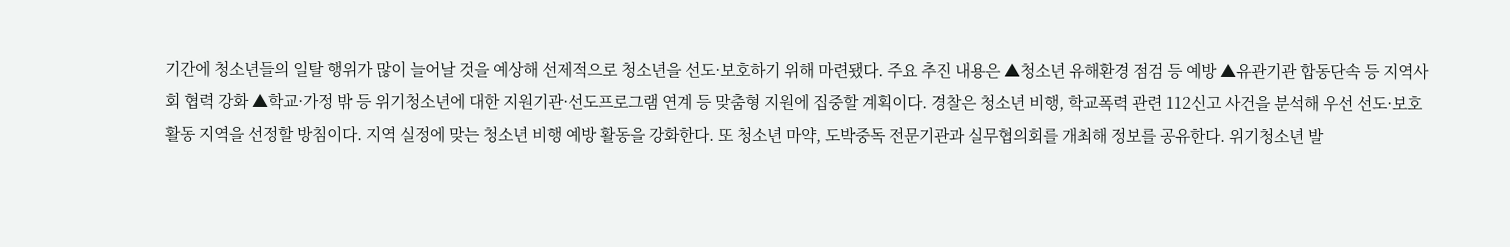기간에 청소년들의 일탈 행위가 많이 늘어날 것을 예상해 선제적으로 청소년을 선도·보호하기 위해 마련됐다. 주요 추진 내용은 ▲청소년 유해환경 점검 등 예방 ▲유관기관 합동단속 등 지역사회 협력 강화 ▲학교·가정 밖 등 위기청소년에 대한 지원기관·선도프로그램 연계 등 맞춤형 지원에 집중할 계획이다. 경찰은 청소년 비행, 학교폭력 관련 112신고 사건을 분석해 우선 선도·보호 활동 지역을 선정할 방침이다. 지역 실정에 맞는 청소년 비행 예방 활동을 강화한다. 또 청소년 마약, 도박중독 전문기관과 실무협의회를 개최해 정보를 공유한다. 위기청소년 발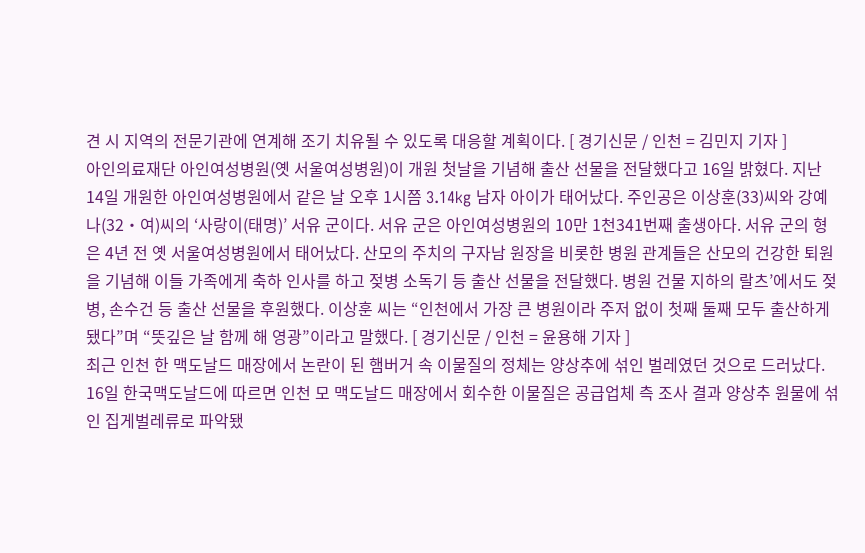견 시 지역의 전문기관에 연계해 조기 치유될 수 있도록 대응할 계획이다. [ 경기신문 / 인천 = 김민지 기자 ]
아인의료재단 아인여성병원(옛 서울여성병원)이 개원 첫날을 기념해 출산 선물을 전달했다고 16일 밝혔다. 지난 14일 개원한 아인여성병원에서 같은 날 오후 1시쯤 3.14kg 남자 아이가 태어났다. 주인공은 이상훈(33)씨와 강예나(32‧여)씨의 ‘사랑이(태명)’ 서유 군이다. 서유 군은 아인여성병원의 10만 1천341번째 출생아다. 서유 군의 형은 4년 전 옛 서울여성병원에서 태어났다. 산모의 주치의 구자남 원장을 비롯한 병원 관계들은 산모의 건강한 퇴원을 기념해 이들 가족에게 축하 인사를 하고 젖병 소독기 등 출산 선물을 전달했다. 병원 건물 지하의 랄츠’에서도 젖병, 손수건 등 출산 선물을 후원했다. 이상훈 씨는 “인천에서 가장 큰 병원이라 주저 없이 첫째 둘째 모두 출산하게 됐다”며 “뜻깊은 날 함께 해 영광”이라고 말했다. [ 경기신문 / 인천 = 윤용해 기자 ]
최근 인천 한 맥도날드 매장에서 논란이 된 햄버거 속 이물질의 정체는 양상추에 섞인 벌레였던 것으로 드러났다. 16일 한국맥도날드에 따르면 인천 모 맥도날드 매장에서 회수한 이물질은 공급업체 측 조사 결과 양상추 원물에 섞인 집게벌레류로 파악됐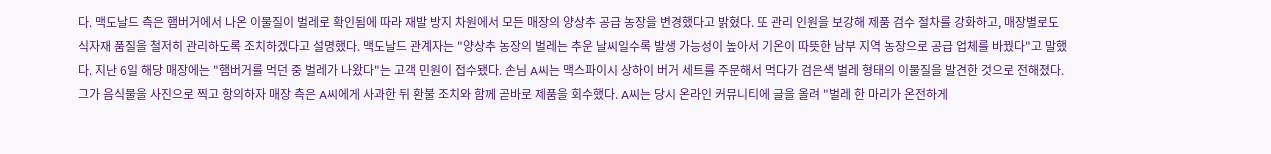다. 맥도날드 측은 햄버거에서 나온 이물질이 벌레로 확인됨에 따라 재발 방지 차원에서 모든 매장의 양상추 공급 농장을 변경했다고 밝혔다. 또 관리 인원을 보강해 제품 검수 절차를 강화하고, 매장별로도 식자재 품질을 철저히 관리하도록 조치하겠다고 설명했다. 맥도날드 관계자는 "양상추 농장의 벌레는 추운 날씨일수록 발생 가능성이 높아서 기온이 따뜻한 남부 지역 농장으로 공급 업체를 바꿨다"고 말했다. 지난 6일 해당 매장에는 "햄버거를 먹던 중 벌레가 나왔다"는 고객 민원이 접수됐다. 손님 A씨는 맥스파이시 상하이 버거 세트를 주문해서 먹다가 검은색 벌레 형태의 이물질을 발견한 것으로 전해졌다. 그가 음식물을 사진으로 찍고 항의하자 매장 측은 A씨에게 사과한 뒤 환불 조치와 함께 곧바로 제품을 회수했다. A씨는 당시 온라인 커뮤니티에 글을 올려 "벌레 한 마리가 온전하게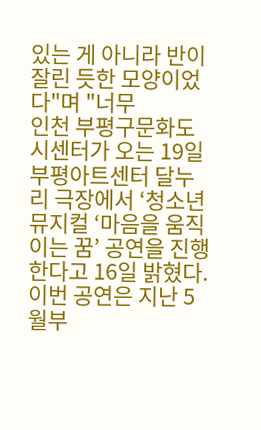있는 게 아니라 반이 잘린 듯한 모양이었다"며 "너무
인천 부평구문화도시센터가 오는 19일 부평아트센터 달누리 극장에서 ‘청소년 뮤지컬 ‘마음을 움직이는 꿈’ 공연을 진행한다고 16일 밝혔다. 이번 공연은 지난 5월부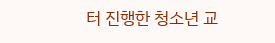터 진행한 청소년 교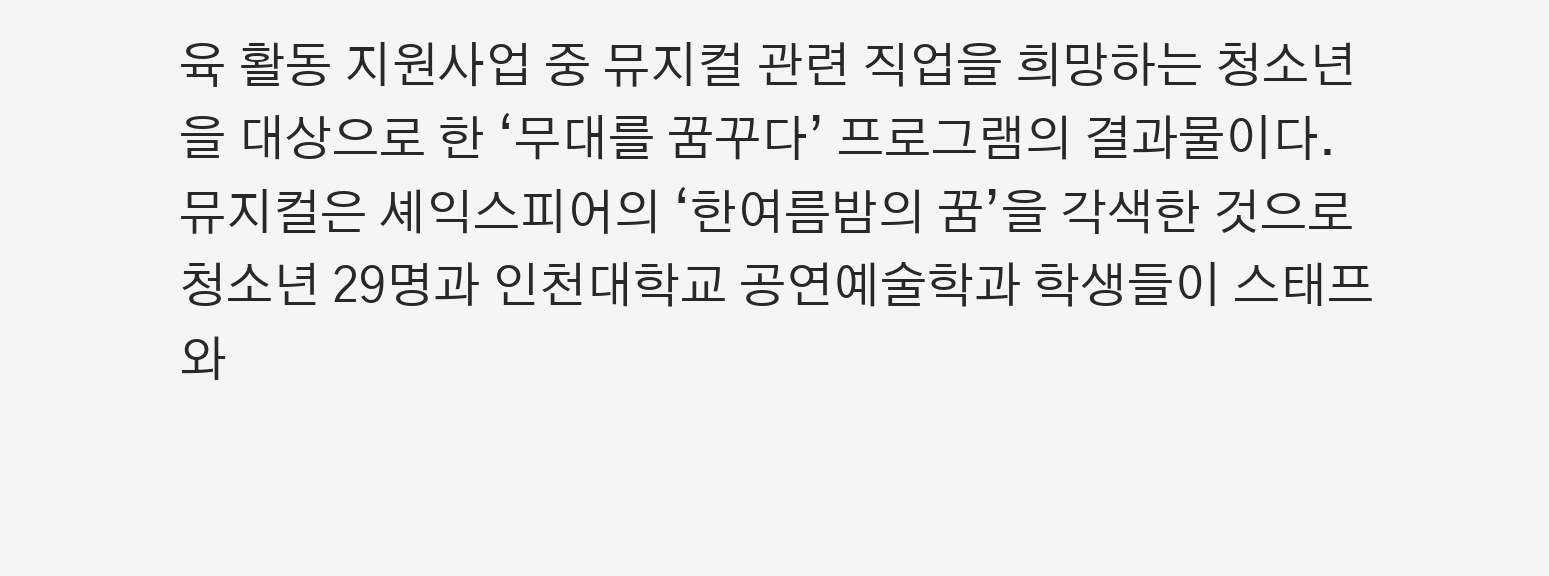육 활동 지원사업 중 뮤지컬 관련 직업을 희망하는 청소년을 대상으로 한 ‘무대를 꿈꾸다’ 프로그램의 결과물이다. 뮤지컬은 셰익스피어의 ‘한여름밤의 꿈’을 각색한 것으로 청소년 29명과 인천대학교 공연예술학과 학생들이 스태프와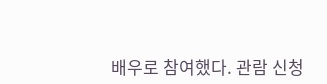배우로 참여했다. 관람 신청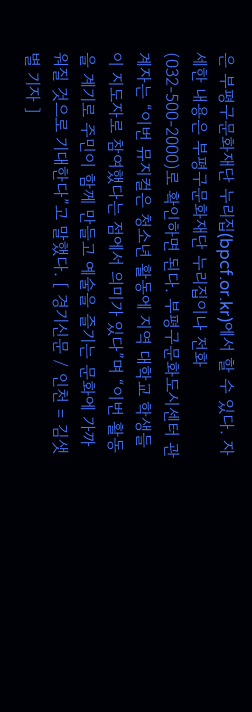은 부평구문화재단 누리집(bpcf.or.kr)에서 할 수 있다. 자세한 내용은 부평구문화재단 누리집이나 전화(032-500-2000)로 확인하면 된다. 부평구문화도시센터 관계자는 “이번 뮤지컬은 청소년 활동에 지역 대학교 학생들이 지도자로 참여했다는 점에서 의미가 있다”며 “이번 활동을 계기로 주민이 함께 만들고 예술을 즐기는 문화에 가까워질 것으로 기대한다”고 말했다. [ 경기신문 / 인천 = 김샛별 기자 ]